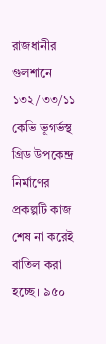রাজধানীর গুলশানে ১৩২/৩৩/১১ কেভি ভূগর্ভস্থ গ্রিড উপকেন্দ্র নির্মাণের প্রকল্পটি কাজ শেষ না করেই বাতিল করা হচ্ছে। ৯৫০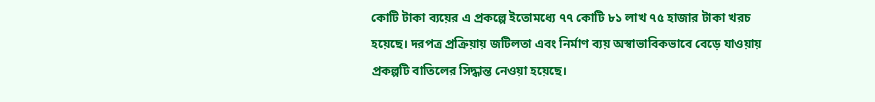কোটি টাকা ব্যয়ের এ প্রকল্পে ইতোমধ্যে ৭৭ কোটি ৮১ লাখ ৭৫ হাজার টাকা খরচ হয়েছে। দরপত্র প্রক্রিয়ায় জটিলতা এবং নির্মাণ ব্যয় অস্বাভাবিকভাবে বেড়ে যাওয়ায় প্রকল্পটি বাতিলের সিদ্ধান্ত নেওয়া হয়েছে।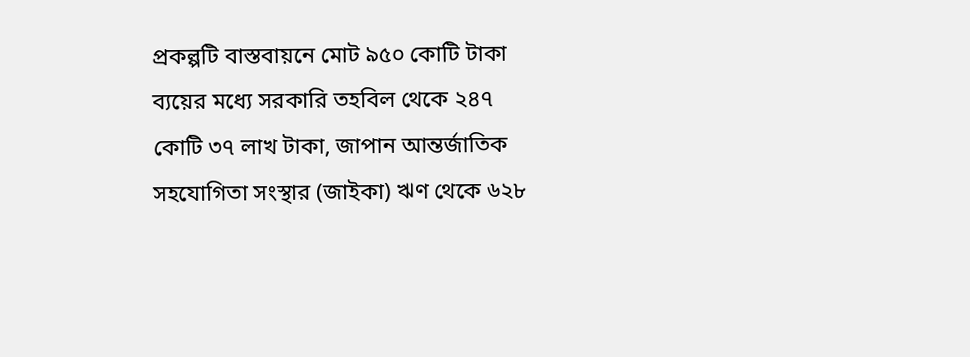প্রকল্পটি বাস্তবায়নে মোট ৯৫০ কোটি টাকা ব্যয়ের মধ্যে সরকারি তহবিল থেকে ২৪৭ কোটি ৩৭ লাখ টাকা, জাপান আন্তর্জাতিক সহযোগিতা সংস্থার (জাইকা) ঋণ থেকে ৬২৮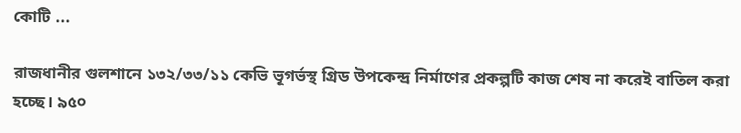কোটি ...

রাজধানীর গুলশানে ১৩২/৩৩/১১ কেভি ভূগর্ভস্থ গ্রিড উপকেন্দ্র নির্মাণের প্রকল্পটি কাজ শেষ না করেই বাতিল করা হচ্ছে। ৯৫০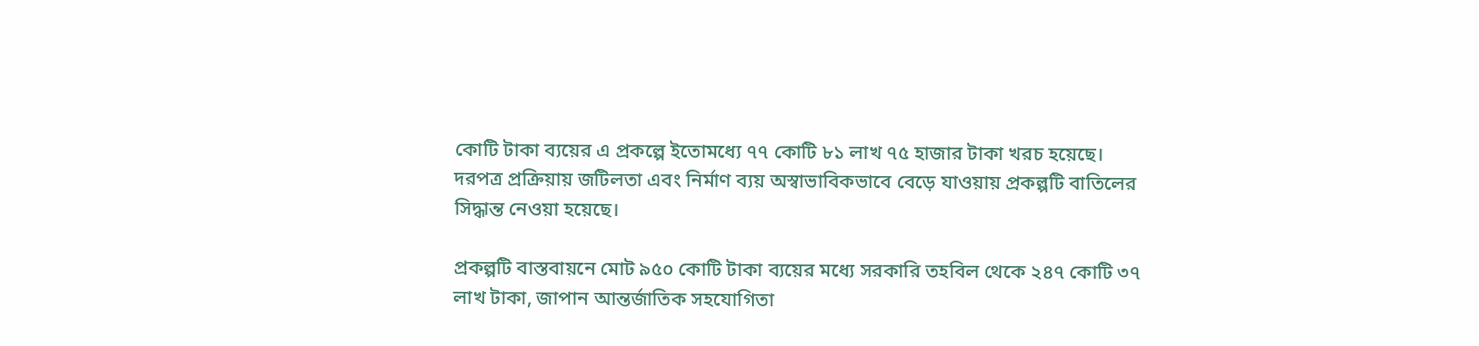কোটি টাকা ব্যয়ের এ প্রকল্পে ইতোমধ্যে ৭৭ কোটি ৮১ লাখ ৭৫ হাজার টাকা খরচ হয়েছে। দরপত্র প্রক্রিয়ায় জটিলতা এবং নির্মাণ ব্যয় অস্বাভাবিকভাবে বেড়ে যাওয়ায় প্রকল্পটি বাতিলের সিদ্ধান্ত নেওয়া হয়েছে।

প্রকল্পটি বাস্তবায়নে মোট ৯৫০ কোটি টাকা ব্যয়ের মধ্যে সরকারি তহবিল থেকে ২৪৭ কোটি ৩৭ লাখ টাকা, জাপান আন্তর্জাতিক সহযোগিতা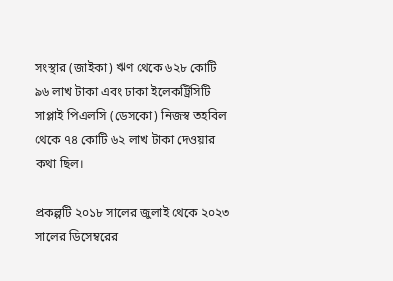সংস্থার (জাইকা) ঋণ থেকে ৬২৮ কোটি ৯৬ লাখ টাকা এবং ঢাকা ইলেকট্রিসিটি সাপ্লাই পিএলসি (ডেসকো) নিজস্ব তহবিল থেকে ৭৪ কোটি ৬২ লাখ টাকা দেওয়ার কথা ছিল।

প্রকল্পটি ২০১৮ সালের জুলাই থেকে ২০২৩ সালের ডিসেম্বরের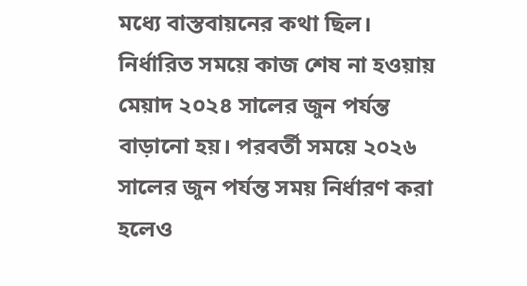মধ্যে বাস্তবায়নের কথা ছিল। নির্ধারিত সময়ে কাজ শেষ না হওয়ায় মেয়াদ ২০২৪ সালের জুন পর্যন্ত বাড়ানো হয়। পরবর্তী সময়ে ২০২৬ সালের জুন পর্যন্ত সময় নির্ধারণ করা হলেও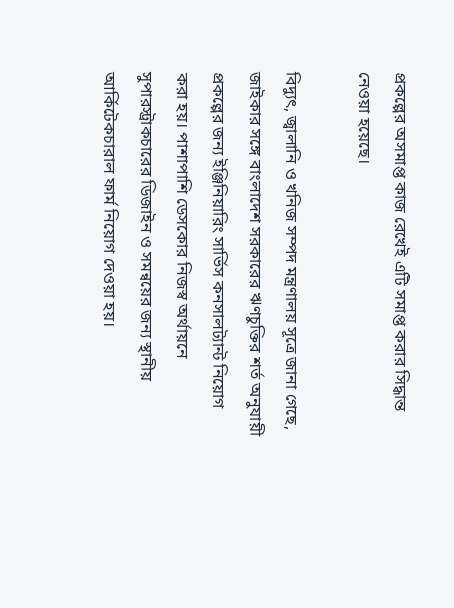প্রকল্পের অসমাপ্ত কাজ রেখেই এটি সমাপ্ত করার সিদ্ধান্ত নেওয়া হয়েছে।

বিদ্যুৎ, জ্বালানি ও খনিজ সম্পদ মন্ত্রণালয় সূত্রে জানা গেছে, জাইকার সঙ্গে বাংলাদেশ সরকারের ঋণচুক্তির শর্ত অনুযায়ী প্রকল্পের জন্য ইঞ্জিনিয়ারিং সার্ভিস কনসালট্যান্ট নিয়োগ করা হয়। পাশাপাশি ডেসকোর নিজস্ব অর্থায়নে সুপারস্ট্রাকচারের ডিজাইন ও সমন্বয়ের জন্য স্থানীয় আর্কিটেকচারাল ফার্ম নিয়োগ দেওয়া হয়।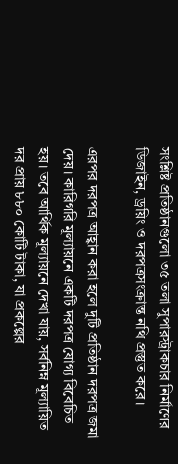সংশ্লিষ্ট প্রতিষ্ঠানগুলো ৩৫ তলা সুপারস্ট্রাকচার নির্মাণের ডিজাইন, ড্রয়িং ও দরপত্রসংক্রান্ত নথি প্রস্তুত করে।

এরপর দরপত্র আহ্বান করা হলে দুটি প্রতিষ্ঠান দরপত্র জমা দেয়। কারিগরি মূল্যায়নে একটি দরপত্র যোগ্য বিবেচিত হয়। তবে আর্থিক মূল্যায়নে দেখা যায়, সর্বনিম্ন মূল্যায়িত দর প্রায় ৮৮০ কোটি টাকা, যা প্রকল্পের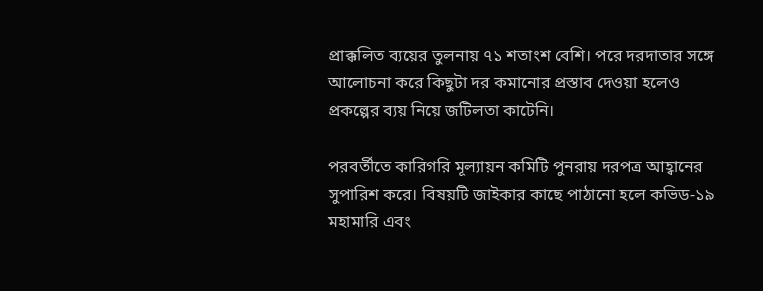প্রাক্কলিত ব্যয়ের তুলনায় ৭১ শতাংশ বেশি। পরে দরদাতার সঙ্গে আলোচনা করে কিছুটা দর কমানোর প্রস্তাব দেওয়া হলেও প্রকল্পের ব্যয় নিয়ে জটিলতা কাটেনি।

পরবর্তীতে কারিগরি মূল্যায়ন কমিটি পুনরায় দরপত্র আহ্বানের সুপারিশ করে। বিষয়টি জাইকার কাছে পাঠানো হলে কভিড-১৯ মহামারি এবং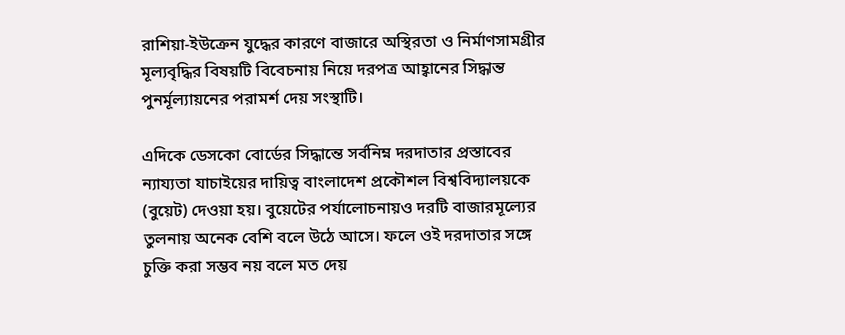রাশিয়া-ইউক্রেন যুদ্ধের কারণে বাজারে অস্থিরতা ও নির্মাণসামগ্রীর মূল্যবৃদ্ধির বিষয়টি বিবেচনায় নিয়ে দরপত্র আহ্বানের সিদ্ধান্ত পুনর্মূল্যায়নের পরামর্শ দেয় সংস্থাটি।

এদিকে ডেসকো বোর্ডের সিদ্ধান্তে সর্বনিম্ন দরদাতার প্রস্তাবের ন্যায্যতা যাচাইয়ের দায়িত্ব বাংলাদেশ প্রকৌশল বিশ্ববিদ্যালয়কে (বুয়েট) দেওয়া হয়। বুয়েটের পর্যালোচনায়ও দরটি বাজারমূল্যের তুলনায় অনেক বেশি বলে উঠে আসে। ফলে ওই দরদাতার সঙ্গে চুক্তি করা সম্ভব নয় বলে মত দেয়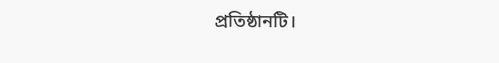প্রতিষ্ঠানটি।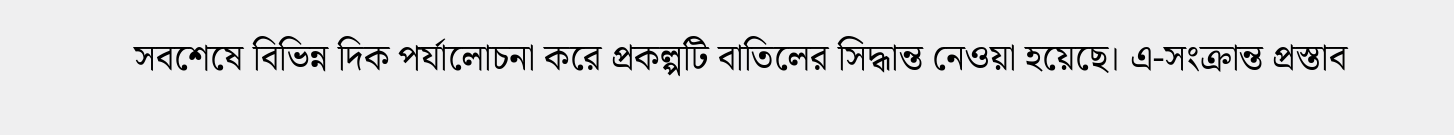সবশেষে বিভিন্ন দিক পর্যালোচনা করে প্রকল্পটি বাতিলের সিদ্ধান্ত নেওয়া হয়েছে। এ-সংক্রান্ত প্রস্তাব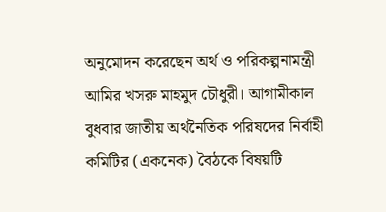অনুমোদন করেছেন অর্থ ও পরিকল্পনামন্ত্রী আমির খসরু মাহমুদ চৌধুরী। আগামীকাল বুধবার জাতীয় অর্থনৈতিক পরিষদের নির্বাহী কমিটির (একনেক) বৈঠকে বিষয়টি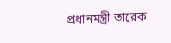প্রধানমন্ত্রী তারেক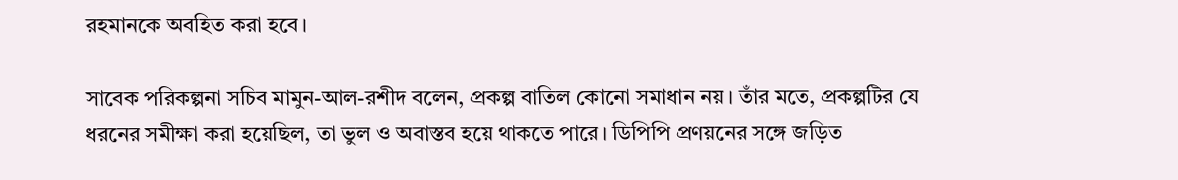রহমানকে অবহিত করা হবে।

সাবেক পরিকল্পনা সচিব মামুন-আল-রশীদ বলেন, প্রকল্প বাতিল কোনো সমাধান নয়। তাঁর মতে, প্রকল্পটির যে ধরনের সমীক্ষা করা হয়েছিল, তা ভুল ও অবাস্তব হয়ে থাকতে পারে। ডিপিপি প্রণয়নের সঙ্গে জড়িত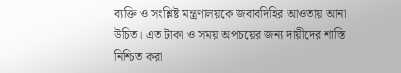ব্যক্তি ও সংশ্লিষ্ট মন্ত্রণালয়কে জবাবদিহির আওতায় আনা উচিত। এত টাকা ও সময় অপচয়ের জন্য দায়ীদের শাস্তি নিশ্চিত করা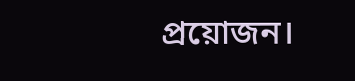প্রয়োজন।